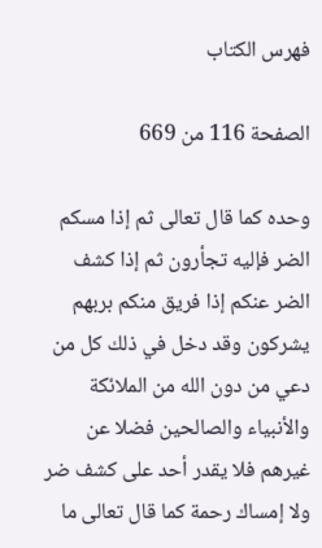فهرس الكتاب

الصفحة 116 من 669

وحده كما قال تعالى ثم إذا مسكم الضر فإليه تجأرون ثم إذا كشف الضر عنكم إذا فريق منكم بربهم يشركون وقد دخل في ذلك كل من دعي من دون الله من الملائكة والأنبياء والصالحين فضلا عن غيرهم فلا يقدر أحد على كشف ضر ولا إمساك رحمة كما قال تعالى ما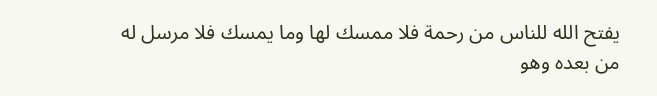يفتح الله للناس من رحمة فلا ممسك لها وما يمسك فلا مرسل له من بعده وهو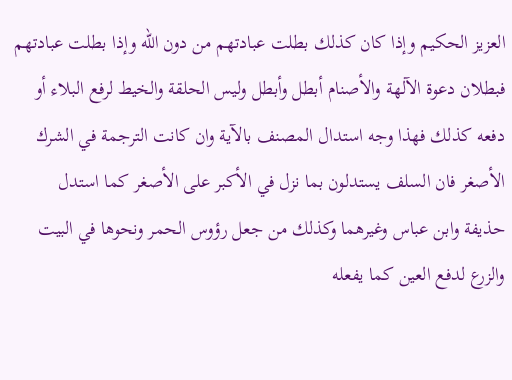العزيز الحكيم وإذا كان كذلك بطلت عبادتهم من دون الله وإذا بطلت عبادتهم فبطلان دعوة الآلهة والأصنام أبطل وأبطل وليس الحلقة والخيط لرفع البلاء أو دفعه كذلك فهذا وجه استدال المصنف بالآية وان كانت الترجمة في الشرك الأصغر فان السلف يستدلون بما نزل في الأكبر على الأصغر كما استدل حذيفة وابن عباس وغيرهما وكذلك من جعل رؤوس الحمر ونحوها في البيت والزرع لدفع العين كما يفعله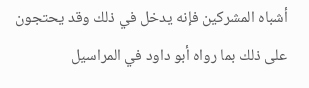أشباه المشركين فإنه يدخل في ذلك وقد يحتجون على ذلك بما رواه أبو داود في المراسيل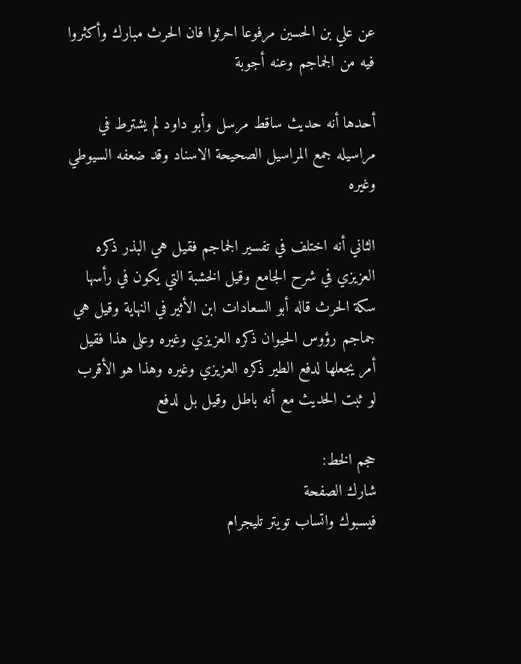عن علي بن الحسين مرفوعا احرثوا فان الحرث مبارك وأكثروا فيه من الجماجم وعنه أجوبة

أحدها أنه حديث ساقط مرسل وأبو داود لم يشترط في مراسيله جمع المراسيل الصحيحة الاسناد وقد ضعفه السيوطي وغيره

الثاني أنه اختلف في تفسير الجماجم فقيل هي البذر ذكره العزيزي في شرح الجامع وقيل الخشبة التي يكون في رأسها سكة الحرث قاله أبو السعادات ابن الأثير في النهاية وقيل هي جماجم رؤوس الحيوان ذكره العزيزي وغيره وعلى هذا فقيل أمر يجعلها لدفع الطير ذكره العزيزي وغيره وهذا هو الأقرب لو ثبت الحديث مع أنه باطل وقيل بل لدفع

حجم الخط:
شارك الصفحة
فيسبوك واتساب تويتر تليجرام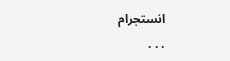انستجرام
. . .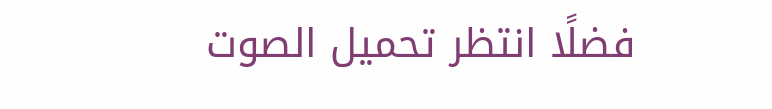فضلًا انتظر تحميل الصوت